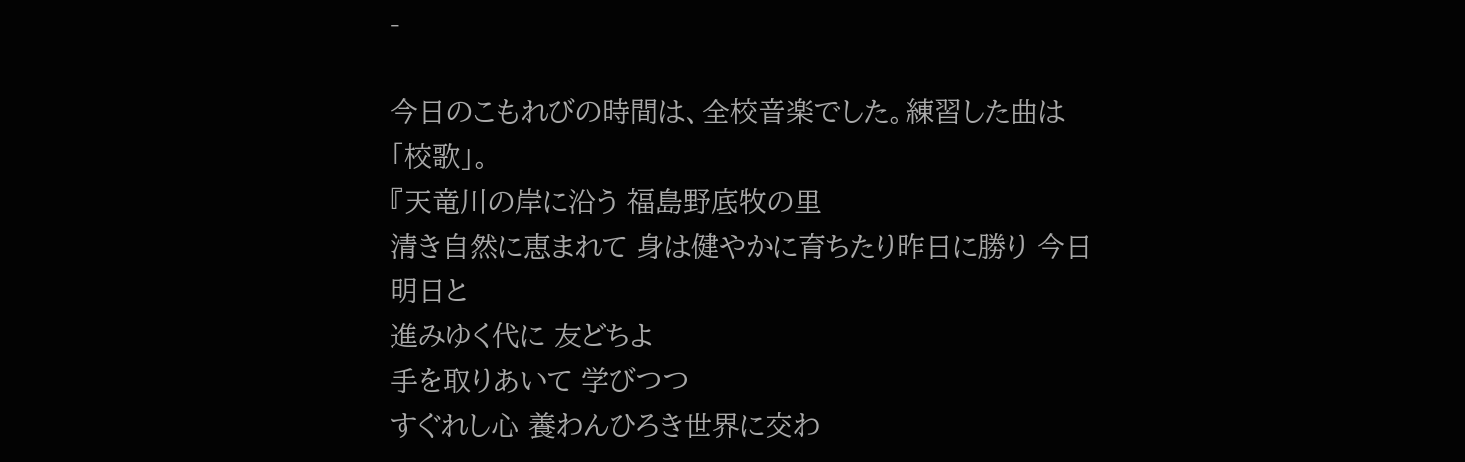-

今日のこもれびの時間は、全校音楽でした。練習した曲は「校歌」。
『天竜川の岸に沿う 福島野底牧の里
清き自然に恵まれて 身は健やかに育ちたり昨日に勝り 今日明日と
進みゆく代に 友どちよ
手を取りあいて 学びつつ
すぐれし心 養わんひろき世界に交わ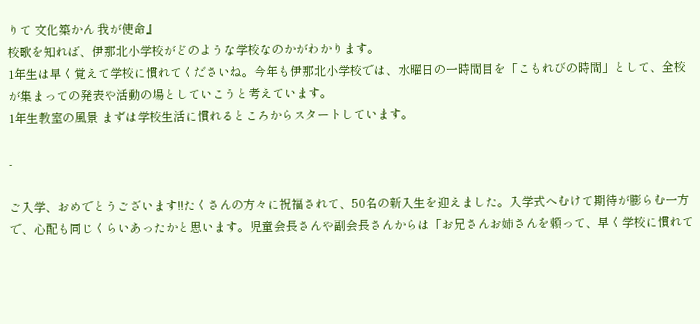りて 文化築かん 我が使命』
校歌を知れば、伊那北小学校がどのような学校なのかがわかります。
1年生は早く覚えて学校に慣れてくださいね。今年も伊那北小学校では、水曜日の一時間目を「こもれびの時間」として、全校が集まっての発表や活動の場としていこうと考えています。
1年生教室の風景 まずは学校生活に慣れるところからスタートしています。

-

ご入学、おめでとうございます!!たくさんの方々に祝福されて、50名の新入生を迎えました。入学式へむけて期待が膨らむ一方で、心配も同じくらいあったかと思います。児童会長さんや副会長さんからは「お兄さんお姉さんを頼って、早く学校に慣れて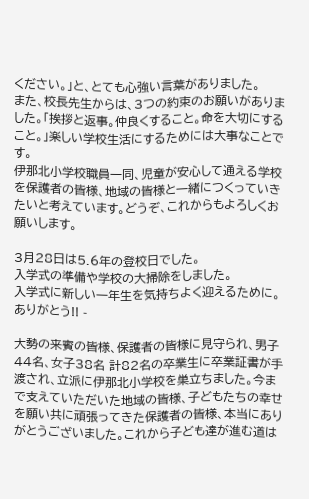ください。」と、とても心強い言葉がありました。
また、校長先生からは、3つの約束のお願いがありました。「挨拶と返事。仲良くすること。命を大切にすること。」楽しい学校生活にするためには大事なことです。
伊那北小学校職員一同、児童が安心して通える学校を保護者の皆様、地域の皆様と一緒につくっていきたいと考えています。どうぞ、これからもよろしくお願いします。

3月28日は5.6年の登校日でした。
入学式の準備や学校の大掃除をしました。
入学式に新しい一年生を気持ちよく迎えるために。
ありがとう!! -

大勢の来賓の皆様、保護者の皆様に見守られ、男子44名、女子38名 計82名の卒業生に卒業証書が手渡され、立派に伊那北小学校を巣立ちました。今まで支えていただいた地域の皆様、子どもたちの幸せを願い共に頑張ってきた保護者の皆様、本当にありがとうございました。これから子ども達が進む道は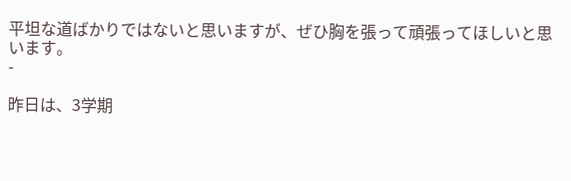平坦な道ばかりではないと思いますが、ぜひ胸を張って頑張ってほしいと思います。
-

昨日は、3学期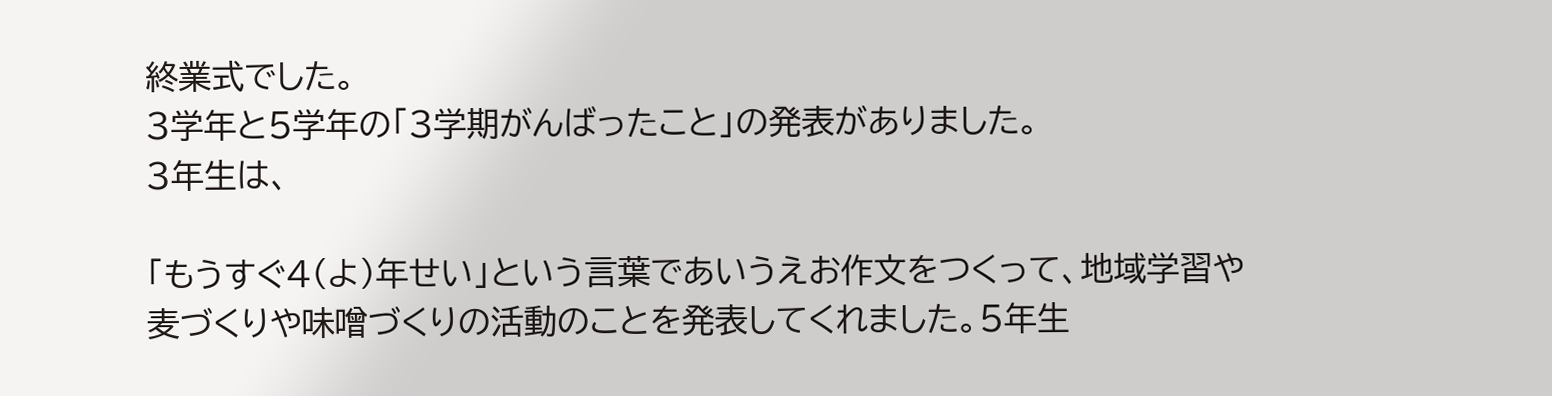終業式でした。
3学年と5学年の「3学期がんばったこと」の発表がありました。
3年生は、

「もうすぐ4(よ)年せい」という言葉であいうえお作文をつくって、地域学習や麦づくりや味噌づくりの活動のことを発表してくれました。5年生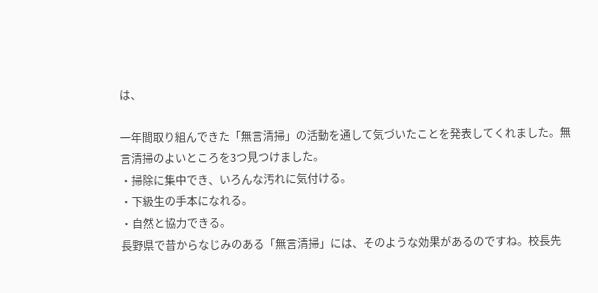は、

一年間取り組んできた「無言清掃」の活動を通して気づいたことを発表してくれました。無言清掃のよいところを3つ見つけました。
・掃除に集中でき、いろんな汚れに気付ける。
・下級生の手本になれる。
・自然と協力できる。
長野県で昔からなじみのある「無言清掃」には、そのような効果があるのですね。校長先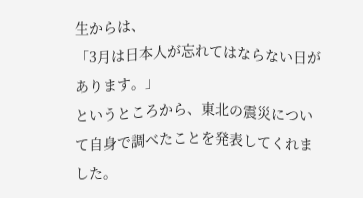生からは、
「3月は日本人が忘れてはならない日があります。」
というところから、東北の震災について自身で調べたことを発表してくれました。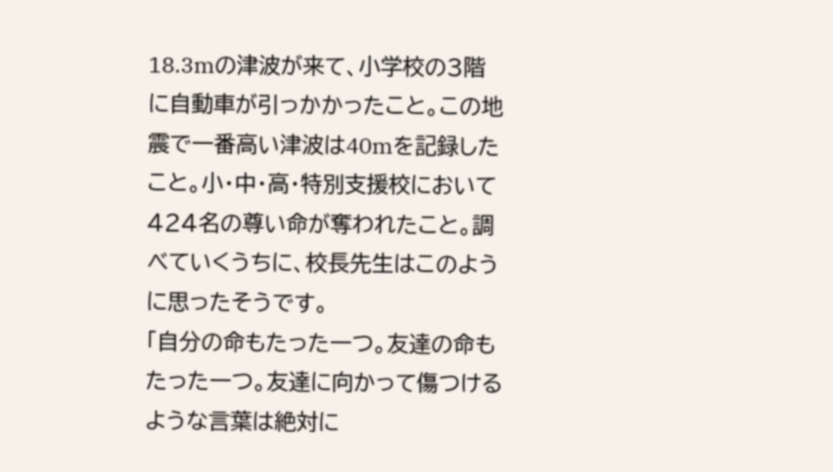18.3mの津波が来て、小学校の3階に自動車が引っかかったこと。この地震で一番高い津波は40mを記録したこと。小・中・高・特別支援校において424名の尊い命が奪われたこと。調べていくうちに、校長先生はこのように思ったそうです。
「自分の命もたった一つ。友達の命もたった一つ。友達に向かって傷つけるような言葉は絶対に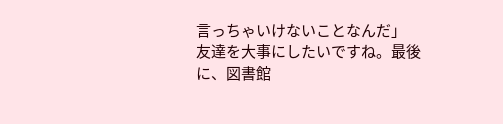言っちゃいけないことなんだ」
友達を大事にしたいですね。最後に、図書館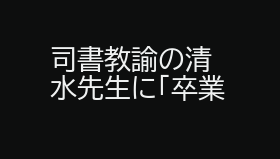司書教諭の清水先生に「卒業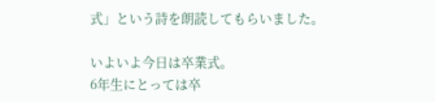式」という詩を朗読してもらいました。

いよいよ今日は卒業式。
6年生にとっては卒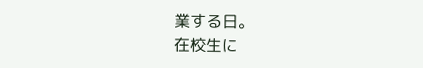業する日。
在校生に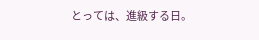とっては、進級する日。